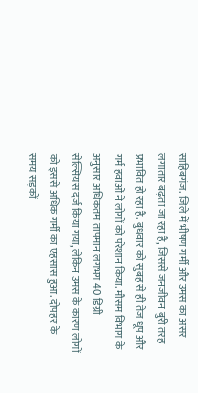साहिबगंज. जिले में भीषण गर्मी और उमस का असर लगातार बढ़ता जा रहा है, जिससे जनजीवन बुरी तरह प्रभावित हो रहा है. बुधवार को सुबह से ही तेज धूप और गर्म हवाओं ने लोगों को परेशान किया. मौसम विभाग के अनुसार अधिकतम तापमान लगभग 40 डिग्री सेल्सियस दर्ज किया गया, लेकिन उमस के कारण लोगों को इससे अधिक गर्मी का एहसास हुआ. दोपहर के समय सड़कों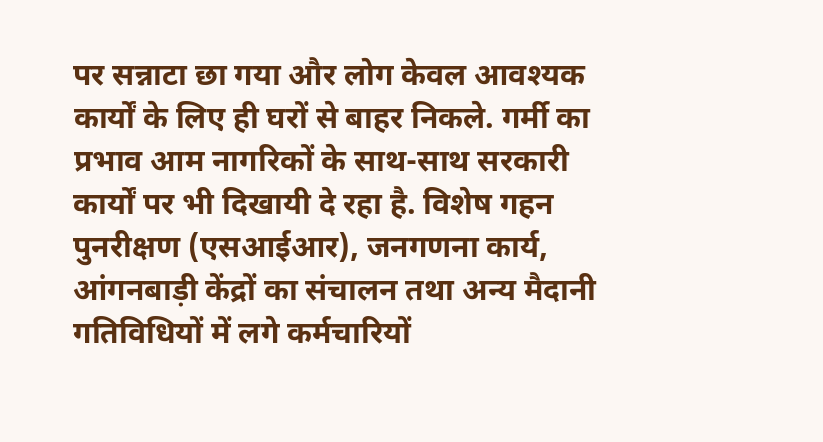पर सन्नाटा छा गया और लोग केवल आवश्यक कार्यों के लिए ही घरों से बाहर निकले. गर्मी का प्रभाव आम नागरिकों के साथ-साथ सरकारी कार्यों पर भी दिखायी दे रहा है. विशेष गहन पुनरीक्षण (एसआईआर), जनगणना कार्य, आंगनबाड़ी केंद्रों का संचालन तथा अन्य मैदानी गतिविधियों में लगे कर्मचारियों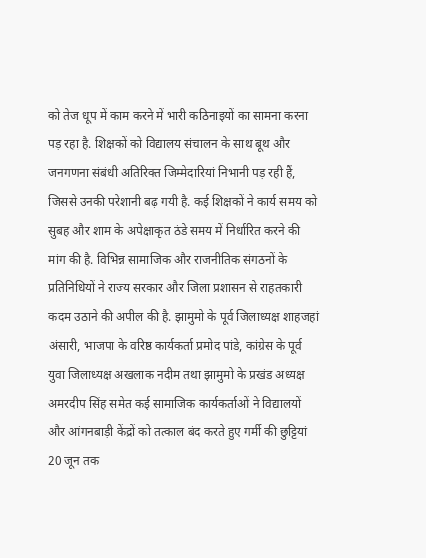को तेज धूप में काम करने में भारी कठिनाइयों का सामना करना पड़ रहा है. शिक्षकों को विद्यालय संचालन के साथ बूथ और जनगणना संबंधी अतिरिक्त जिम्मेदारियां निभानी पड़ रही हैं, जिससे उनकी परेशानी बढ़ गयी है. कई शिक्षकों ने कार्य समय को सुबह और शाम के अपेक्षाकृत ठंडे समय में निर्धारित करने की मांग की है. विभिन्न सामाजिक और राजनीतिक संगठनों के प्रतिनिधियों ने राज्य सरकार और जिला प्रशासन से राहतकारी कदम उठाने की अपील की है. झामुमो के पूर्व जिलाध्यक्ष शाहजहां अंसारी, भाजपा के वरिष्ठ कार्यकर्ता प्रमोद पांडे, कांग्रेस के पूर्व युवा जिलाध्यक्ष अखलाक नदीम तथा झामुमो के प्रखंड अध्यक्ष अमरदीप सिंह समेत कई सामाजिक कार्यकर्ताओं ने विद्यालयों और आंगनबाड़ी केंद्रों को तत्काल बंद करते हुए गर्मी की छुट्टियां 20 जून तक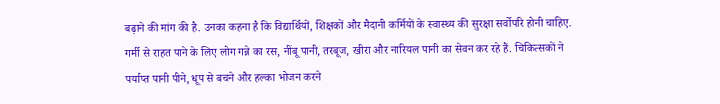बढ़ाने की मांग की है. उनका कहना है कि विद्यार्थियों, शिक्षकों और मैदानी कर्मियों के स्वास्थ्य की सुरक्षा सर्वोपरि होनी चाहिए. गर्मी से राहत पाने के लिए लोग गन्ने का रस, नींबू पानी, तरबूज, खीरा और नारियल पानी का सेवन कर रहे हैं. चिकित्सकों ने पर्याप्त पानी पीने, धूप से बचने और हल्का भोजन करने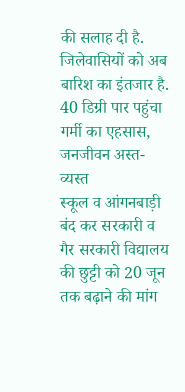की सलाह दी है. जिलेवासियों को अब बारिश का इंतजार है.
40 डिग्री पार पहुंचा गर्मी का एहसास, जनजीवन अस्त-व्यस्त
स्कूल व आंगनबाड़ी बंद कर सरकारी व गैर सरकारी विद्यालय की छुट्टी को 20 जून तक बढ़ाने की मांग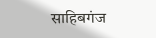साहिबगंज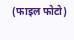(फाइल फोटो)